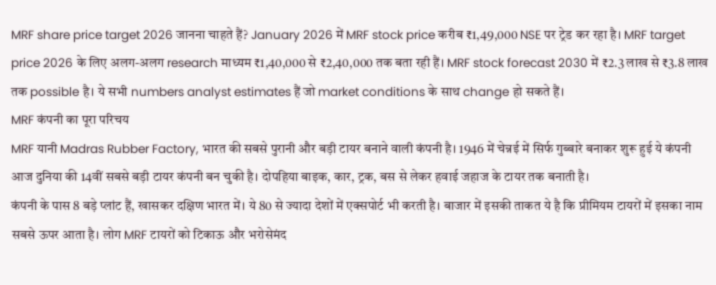MRF share price target 2026 जानना चाहते हैं? January 2026 में MRF stock price करीब ₹1,49,000 NSE पर ट्रेड कर रहा है। MRF target price 2026 के लिए अलग-अलग research माध्यम ₹1,40,000 से ₹2,40,000 तक बता रही हैं। MRF stock forecast 2030 में ₹2.3 लाख से ₹3.8 लाख तक possible है। ये सभी numbers analyst estimates हैं जो market conditions के साथ change हो सकते हैं।
MRF कंपनी का पूरा परिचय
MRF यानी Madras Rubber Factory, भारत की सबसे पुरानी और बड़ी टायर बनाने वाली कंपनी है। 1946 में चेन्नई में सिर्फ गुब्बारे बनाकर शुरू हुई ये कंपनी आज दुनिया की 14वीं सबसे बड़ी टायर कंपनी बन चुकी है। दोपहिया बाइक, कार, ट्रक, बस से लेकर हवाई जहाज के टायर तक बनाती है।
कंपनी के पास 8 बड़े प्लांट हैं, खासकर दक्षिण भारत में। ये 80 से ज्यादा देशों में एक्सपोर्ट भी करती है। बाजार में इसकी ताकत ये है कि प्रीमियम टायरों में इसका नाम सबसे ऊपर आता है। लोग MRF टायरों को टिकाऊ और भरोसेमंद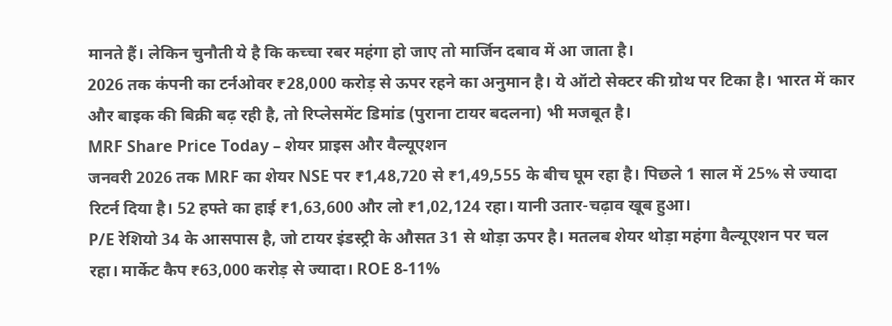मानते हैं। लेकिन चुनौती ये है कि कच्चा रबर महंगा हो जाए तो मार्जिन दबाव में आ जाता है।
2026 तक कंपनी का टर्नओवर ₹28,000 करोड़ से ऊपर रहने का अनुमान है। ये ऑटो सेक्टर की ग्रोथ पर टिका है। भारत में कार और बाइक की बिक्री बढ़ रही है, तो रिप्लेसमेंट डिमांड (पुराना टायर बदलना) भी मजबूत है।
MRF Share Price Today – शेयर प्राइस और वैल्यूएशन
जनवरी 2026 तक MRF का शेयर NSE पर ₹1,48,720 से ₹1,49,555 के बीच घूम रहा है। पिछले 1 साल में 25% से ज्यादा रिटर्न दिया है। 52 हफ्ते का हाई ₹1,63,600 और लो ₹1,02,124 रहा। यानी उतार-चढ़ाव खूब हुआ।
P/E रेशियो 34 के आसपास है, जो टायर इंडस्ट्री के औसत 31 से थोड़ा ऊपर है। मतलब शेयर थोड़ा महंगा वैल्यूएशन पर चल रहा। मार्केट कैप ₹63,000 करोड़ से ज्यादा। ROE 8-11%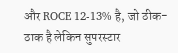और ROCE 12-13% है, जो ठीक-ठाक है लेकिन सुपरस्टार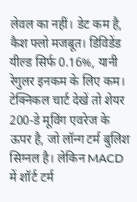लेवल का नहीं। डेट कम है, कैश फ्लो मजबूत। डिविडेंड यील्ड सिर्फ 0.16%, यानी रेगुलर इनकम के लिए कम।
टेक्निकल चार्ट देखें तो शेयर 200-डे मूविंग एवरेज के ऊपर है, जो लॉन्ग टर्म बुलिश सिग्नल है। लेकिन MACD में शॉर्ट टर्म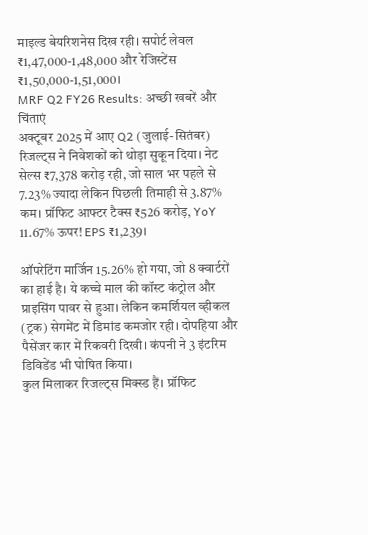माइल्ड बेयरिशनेस दिख रही। सपोर्ट लेवल ₹1,47,000-1,48,000 और रेजिस्टेंस ₹1,50,000-1,51,000।
MRF Q2 FY26 Results: अच्छी खबरें और चिंताएं
अक्टूबर 2025 में आए Q2 (जुलाई-सितंबर) रिजल्ट्स ने निवेशकों को थोड़ा सुकून दिया। नेट सेल्स ₹7,378 करोड़ रही, जो साल भर पहले से 7.23% ज्यादा लेकिन पिछली तिमाही से 3.87% कम। प्रॉफिट आफ्टर टैक्स ₹526 करोड़, YoY 11.67% ऊपर! EPS ₹1,239।

ऑपरेटिंग मार्जिन 15.26% हो गया, जो 8 क्वार्टरों का हाई है। ये कच्चे माल की कॉस्ट कंट्रोल और प्राइसिंग पावर से हुआ। लेकिन कमर्शियल व्हीकल (ट्रक) सेगमेंट में डिमांड कमजोर रही। दोपहिया और पैसेंजर कार में रिकवरी दिखी। कंपनी ने 3 इंटरिम डिविडेंड भी घोषित किया।
कुल मिलाकर रिजल्ट्स मिक्स्ड हैं। प्रॉफिट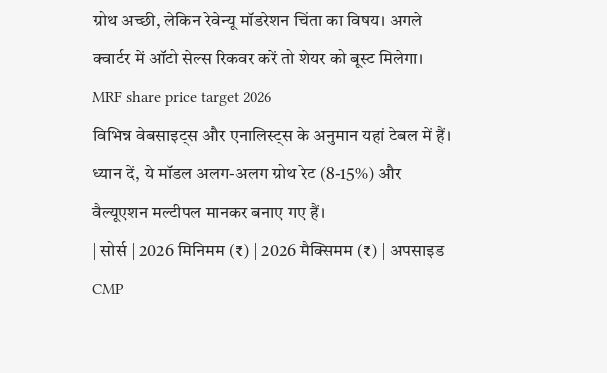ग्रोथ अच्छी, लेकिन रेवेन्यू मॉडरेशन चिंता का विषय। अगले क्वार्टर में ऑटो सेल्स रिकवर करें तो शेयर को बूस्ट मिलेगा।
MRF share price target 2026
विभिन्न वेबसाइट्स और एनालिस्ट्स के अनुमान यहां टेबल में हैं। ध्यान दें, ये मॉडल अलग-अलग ग्रोथ रेट (8-15%) और वैल्यूएशन मल्टीपल मानकर बनाए गए हैं।
| सोर्स | 2026 मिनिमम (₹) | 2026 मैक्सिमम (₹) | अपसाइड CMP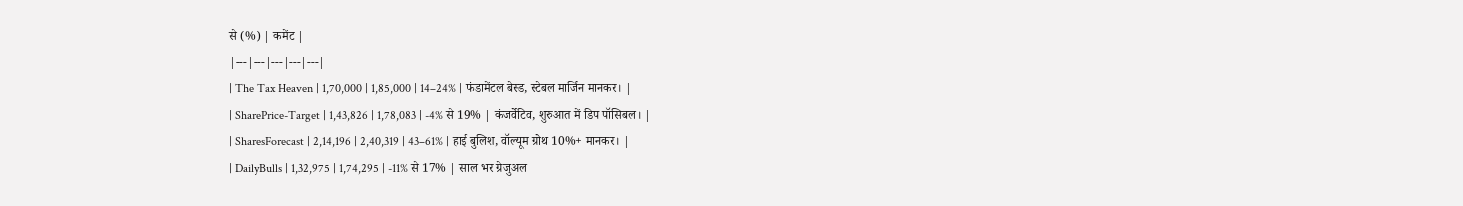से (%) | कमेंट |
|---|---|---|---|---|
| The Tax Heaven | 1,70,000 | 1,85,000 | 14–24% | फंडामेंटल बेस्ड, स्टेबल मार्जिन मानकर। |
| SharePrice-Target | 1,43,826 | 1,78,083 | -4% से 19% | कंजर्वेटिव, शुरुआत में डिप पॉसिबल। |
| SharesForecast | 2,14,196 | 2,40,319 | 43–61% | हाई बुलिश, वॉल्यूम ग्रोथ 10%+ मानकर। |
| DailyBulls | 1,32,975 | 1,74,295 | -11% से 17% | साल भर ग्रेजुअल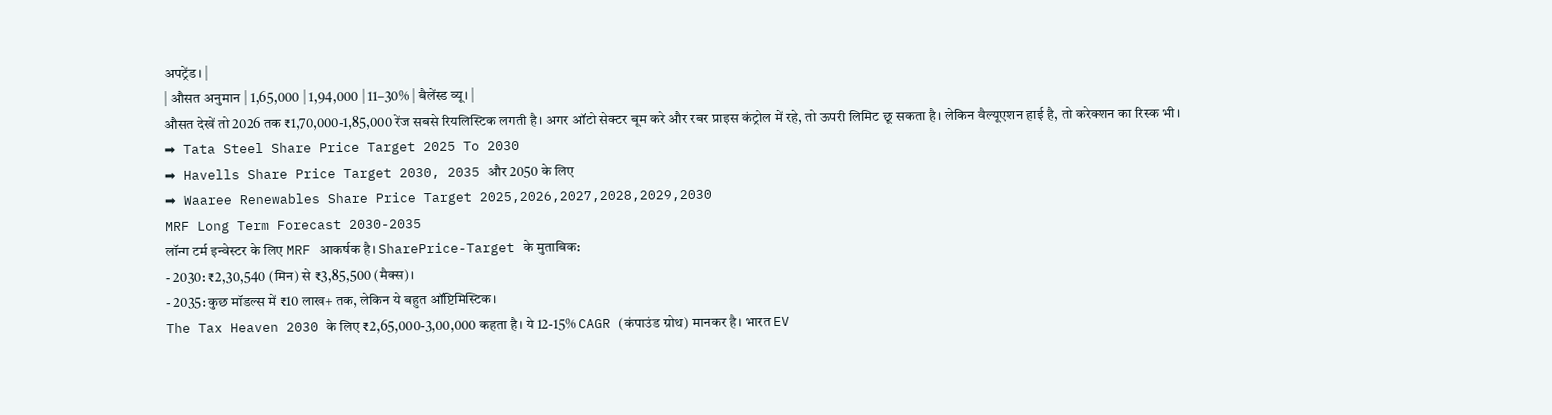अपट्रेंड। |
| औसत अनुमान | 1,65,000 | 1,94,000 | 11–30% | बैलेंस्ड व्यू। |
औसत देखें तो 2026 तक ₹1,70,000-1,85,000 रेंज सबसे रियलिस्टिक लगती है। अगर ऑटो सेक्टर बूम करे और रबर प्राइस कंट्रोल में रहे, तो ऊपरी लिमिट छू सकता है। लेकिन वैल्यूएशन हाई है, तो करेक्शन का रिस्क भी।
➡ Tata Steel Share Price Target 2025 To 2030
➡ Havells Share Price Target 2030, 2035 और 2050 के लिए
➡ Waaree Renewables Share Price Target 2025,2026,2027,2028,2029,2030
MRF Long Term Forecast 2030-2035
लॉन्ग टर्म इन्वेस्टर के लिए MRF आकर्षक है। SharePrice-Target के मुताबिक:
- 2030: ₹2,30,540 (मिन) से ₹3,85,500 (मैक्स)।
- 2035: कुछ मॉडल्स में ₹10 लाख+ तक, लेकिन ये बहुत ऑप्टिमिस्टिक।
The Tax Heaven 2030 के लिए ₹2,65,000-3,00,000 कहता है। ये 12-15% CAGR (कंपाउंड ग्रोथ) मानकर है। भारत EV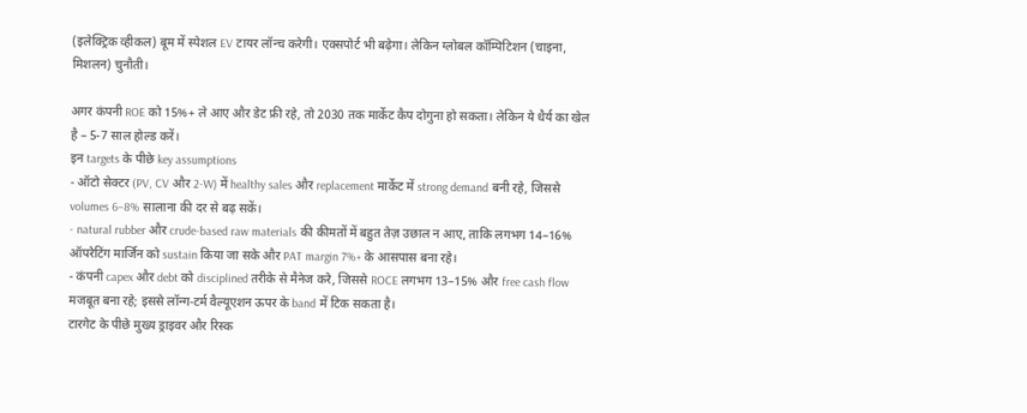(इलेक्ट्रिक व्हीकल) बूम में स्पेशल EV टायर लॉन्च करेगी। एक्सपोर्ट भी बढ़ेगा। लेकिन ग्लोबल कॉम्पिटिशन (चाइना, मिशलन) चुनौती।

अगर कंपनी ROE को 15%+ ले आए और डेट फ्री रहे, तो 2030 तक मार्केट कैप दोगुना हो सकता। लेकिन ये धैर्य का खेल है – 5-7 साल होल्ड करें।
इन targets के पीछे key assumptions
- ऑटो सेक्टर (PV, CV और 2‑W) में healthy sales और replacement मार्केट में strong demand बनी रहे, जिससे volumes 6–8% सालाना की दर से बढ़ सकें।
- natural rubber और crude‑based raw materials की कीमतों में बहुत तेज़ उछाल न आए, ताकि लगभग 14–16% ऑपरेटिंग मार्जिन को sustain किया जा सके और PAT margin 7%+ के आसपास बना रहे।
- कंपनी capex और debt को disciplined तरीके से मैनेज करे, जिससे ROCE लगभग 13–15% और free cash flow मजबूत बना रहे; इससे लॉन्ग‑टर्म वैल्यूएशन ऊपर के band में टिक सकता है।
टारगेट के पीछे मुख्य ड्राइवर और रिस्क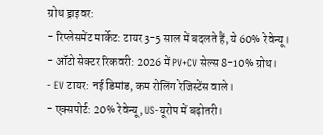ग्रोथ ड्राइवर:
- रिप्लेसमेंट मार्केट: टायर 3-5 साल में बदलते हैं, ये 60% रेवेन्यू।
- ऑटो सेक्टर रिकवरी: 2026 में PV+CV सेल्स 8-10% ग्रोथ।
- EV टायर: नई डिमांड, कम रोलिंग रेजिस्टेंस वाले।
- एक्सपोर्ट: 20% रेवेन्यू, US-यूरोप में बढ़ोतरी।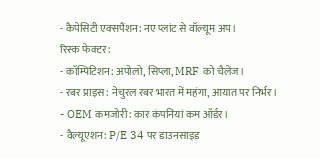- कैपेसिटी एक्सपैंशन: नए प्लांट से वॉल्यूम अप।
रिस्क फेक्टर:
- कॉम्पिटिशन: अपोलो, सिप्ला, MRF को चैलेंज।
- रबर प्राइस: नेचुरल रबर भारत में महंगा, आयात पर निर्भर।
- OEM कमजोरी: कार कंपनियां कम ऑर्डर।
- वैल्यूएशन: P/E 34 पर डाउनसाइड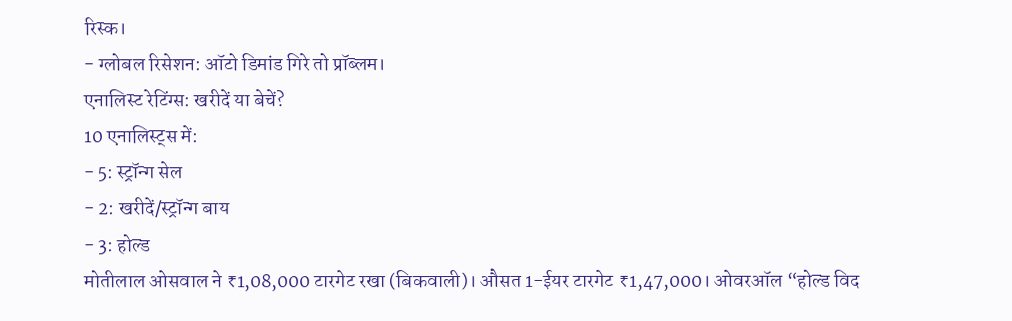रिस्क।
- ग्लोबल रिसेशन: ऑटो डिमांड गिरे तो प्रॉब्लम।
एनालिस्ट रेटिंग्स: खरीदें या बेचें?
10 एनालिस्ट्स में:
- 5: स्ट्रॉन्ग सेल
- 2: खरीदें/स्ट्रॉन्ग बाय
- 3: होल्ड
मोतीलाल ओसवाल ने ₹1,08,000 टारगेट रखा (बिकवाली)। औसत 1-ईयर टारगेट ₹1,47,000। ओवरऑल “होल्ड विद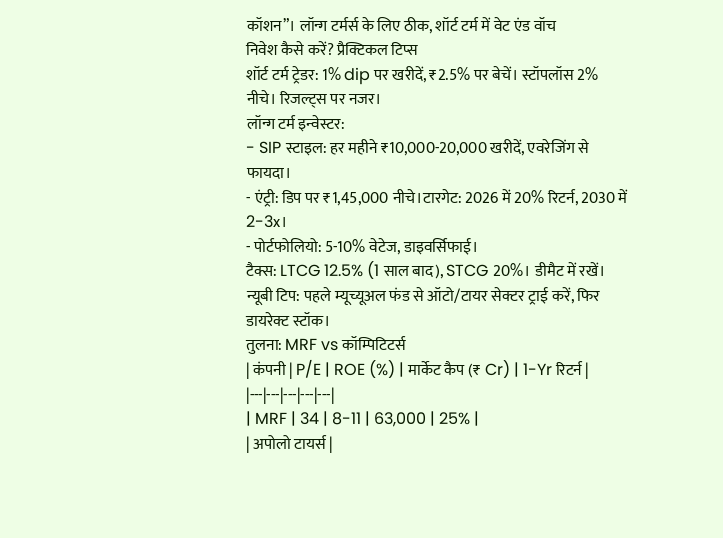कॉशन”। लॉन्ग टर्मर्स के लिए ठीक, शॉर्ट टर्म में वेट एंड वॉच
निवेश कैसे करें? प्रैक्टिकल टिप्स
शॉर्ट टर्म ट्रेडर: 1% dip पर खरीदें, ₹2.5% पर बेचें। स्टॉपलॉस 2% नीचे। रिजल्ट्स पर नजर।
लॉन्ग टर्म इन्वेस्टर:
- SIP स्टाइल: हर महीने ₹10,000-20,000 खरीदें, एवरेजिंग से फायदा।
- एंट्री: डिप पर ₹1,45,000 नीचे।टारगेट: 2026 में 20% रिटर्न, 2030 में 2-3x।
- पोर्टफोलियो: 5-10% वेटेज, डाइवर्सिफाई।
टैक्स: LTCG 12.5% (1 साल बाद), STCG 20%। डीमैट में रखें।
न्यूबी टिप: पहले म्यूच्यूअल फंड से ऑटो/टायर सेक्टर ट्राई करें, फिर डायरेक्ट स्टॉक।
तुलना: MRF vs कॉम्पिटिटर्स
| कंपनी | P/E | ROE (%) | मार्केट कैप (₹ Cr) | 1-Yr रिटर्न |
|---|---|---|---|---|
| MRF | 34 | 8-11 | 63,000 | 25% |
| अपोलो टायर्स |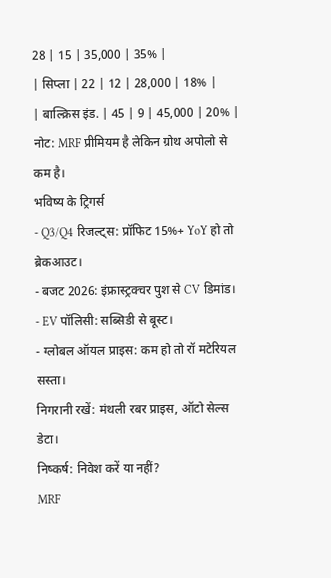28 | 15 | 35,000 | 35% |
| सिप्ला | 22 | 12 | 28,000 | 18% |
| बाल्क्रिस इंड. | 45 | 9 | 45,000 | 20% |
नोट: MRF प्रीमियम है लेकिन ग्रोथ अपोलो से कम है।
भविष्य के ट्रिगर्स
- Q3/Q4 रिजल्ट्स: प्रॉफिट 15%+ YoY हो तो ब्रेकआउट।
- बजट 2026: इंफ्रास्ट्रक्चर पुश से CV डिमांड।
- EV पॉलिसी: सब्सिडी से बूस्ट।
- ग्लोबल ऑयल प्राइस: कम हो तो रॉ मटेरियल सस्ता।
निगरानी रखें: मंथली रबर प्राइस, ऑटो सेल्स डेटा।
निष्कर्ष: निवेश करें या नहीं?
MRF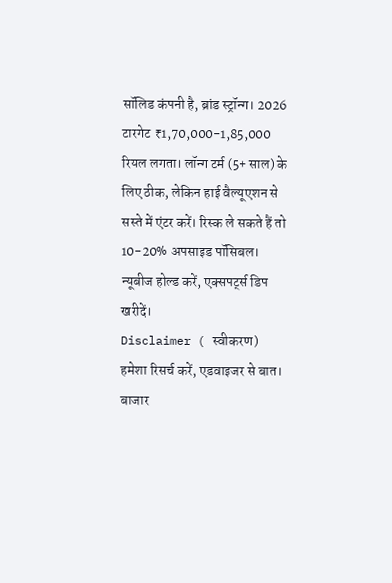सॉलिड कंपनी है, ब्रांड स्ट्रॉन्ग। 2026 टारगेट ₹1,70,000-1,85,000 रियल लगता। लॉन्ग टर्म (5+ साल) के लिए ठीक, लेकिन हाई वैल्यूएशन से सस्ते में एंटर करें। रिस्क ले सकते हैं तो 10-20% अपसाइड पॉसिबल। न्यूबीज होल्ड करें, एक्सपर्ट्स डिप खरीदें।
Disclaimer ( स्वीकरण)
हमेशा रिसर्च करें, एडवाइजर से बात। बाजार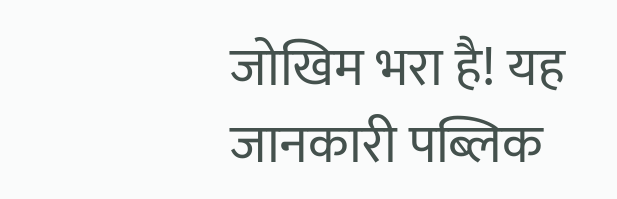जोखिम भरा है! यह जानकारी पब्लिक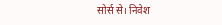सोर्स से। निवेश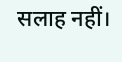सलाह नहीं।